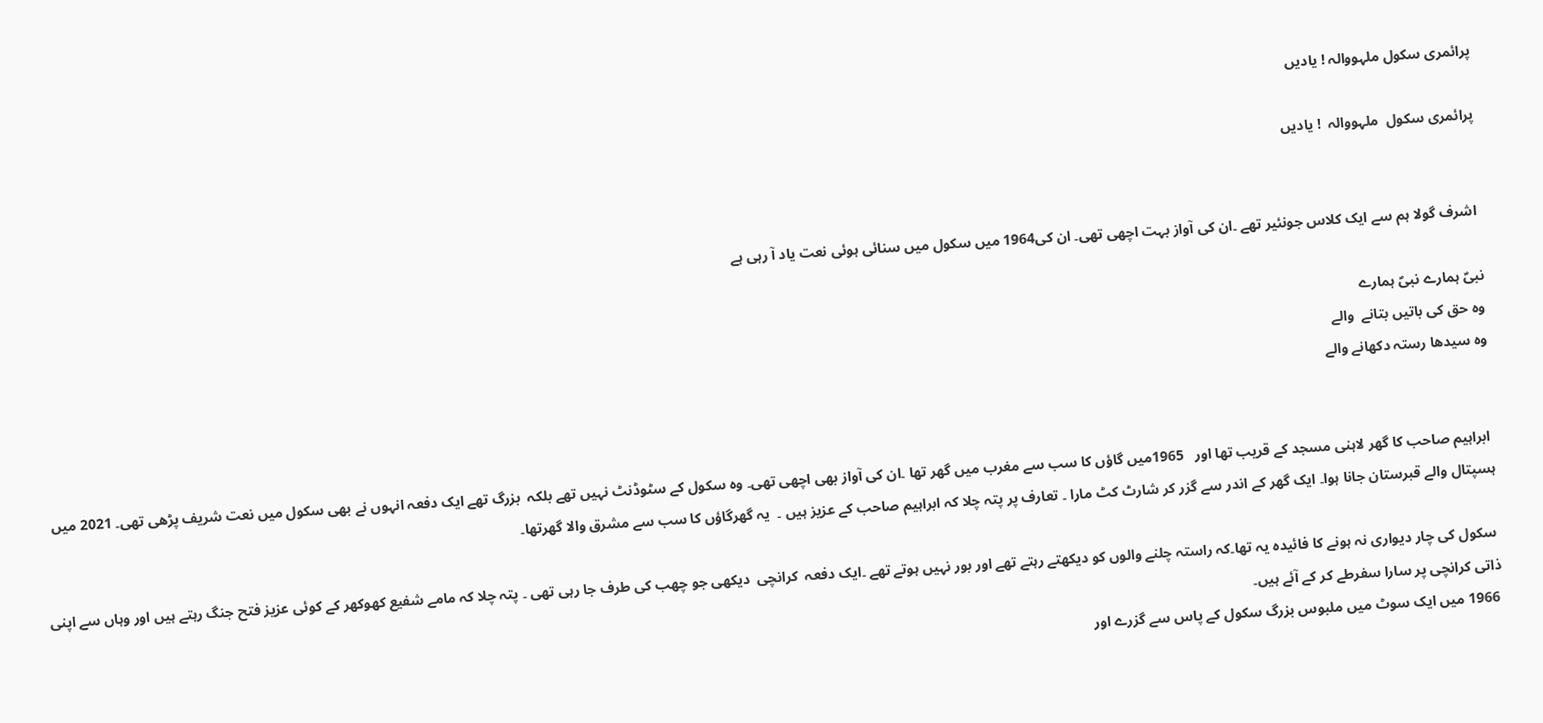پرائمری سکول ملہووالہ ! یادیں

پرائمری سکول  ملہووالہ  ! یادیں


 اشرف گولا ہم سے ایک کلاس جونئیر تھے ۔ان کی آواز بہت اچھی تھی۔ ان کی1964 میں سکول میں سنائی ہوئی نعت یاد آ رہی ہے

نبیؐ ہمارے نبیؐ ہمارے
وہ حق کی باتیں بتانے  والے
وہ سیدھا رستہ دکھانے والے


 ابراہیم صاحب کا گھر لاہنی مسجد کے قریب تھا اور   1965میں گاؤں کا سب سے مغرب میں گھر تھا ۔ان کی آواز بھی اچھی تھی۔ وہ سکول کے سٹوڈنٹ نہیں تھے بلکہ  بزرگ تھے ایک دفعہ انہوں نے بھی سکول میں نعت شریف پڑھی تھی۔ 2021 میں ہسپتال والے قبرستان جانا ہوا۔ ایک گھر کے اندر سے گزر کر شارٹ کٹ مارا ۔ تعارف پر پتہ چلا کہ ابراہیم صاحب کے عزیز ہیں ۔  یہ گھرگاؤں کا سب سے مشرق والا گھرتھا۔

 سکول کی چار دیواری نہ ہونے کا فائیدہ یہ تھا۔کہ راستہ چلنے والوں کو دیکھتے رہتے تھے اور بور نہیں ہوتے تھے ۔ایک دفعہ  کرانچی  دیکھی جو چھب کی طرف جا رہی تھی ۔ پتہ چلا کہ مامے شفیع کھوکھر کے کوئی عزیز فتح جنگ رہتے ہیں اور وہاں سے اپنی ذاتی کرانچی پر سارا سفرطے کر کے آئے ہیں۔
 1966 میں ایک سوٹ میں ملبوس بزرگ سکول کے پاس سے گزرے اور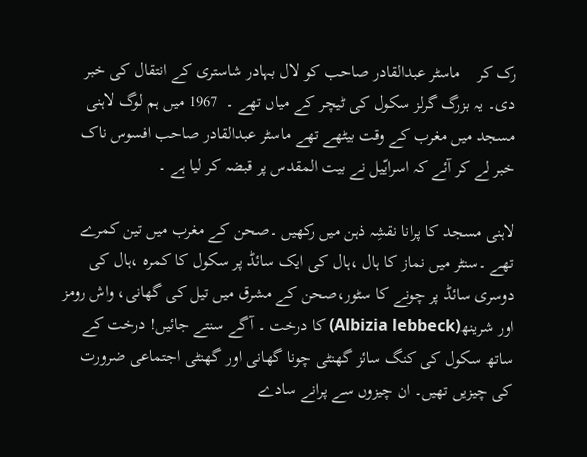رک کر    ماسٹر عبدالقادر صاحب کو لال بہادر شاستری کے انتقال کی خبر دی۔ یہ بزرگ گرلز سکول کی ٹیچر کے میاں تھے ۔  1967 میں ہم لوگ لاہنی مسجد میں مغرب کے وقت بیٹھے تھے ماسٹر عبدالقادر صاحب افسوس ناک خبر لے کر آئے کہ اسرایّیل نے بیت المقدس پر قبضہ کر لیا ہے ۔

لاہنی مسجد کا پرانا نقشِہ ذہن میں رکھیں ۔صحن کے مغرب میں تین کمرے تھے ۔سنٹر میں نماز کا ہال ،ہال کی ایک سائڈ پر سکول کا کمرہ ،ہال کی دوسری سائڈ پر چونے کا سٹور،صحن کے مشرق میں تیل کی گھانی، واش رومز اور شرینھ(Albizia lebbeck) کا درخت ۔ آگے سنتے جائیں! درخت کے ساتھ سکول کی کنگ سائز گھنٹی چونا گھانی اور گھنٹی اجتماعی ضرورت کی چیزیں تھیں۔ ان چیزوں سے پرانے سادے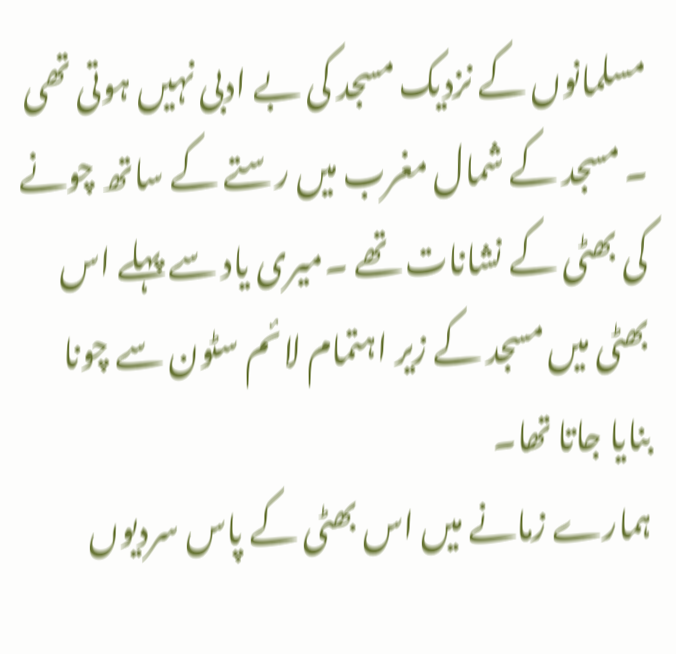مسلمانوں کے نزدیک مسجد کی بے ادبی نہیں ہوتی تھی ۔ مسجد کے شمال مغرب میں رستے کے ساتھ چونے کی بھٹی کے نشانات تھے ۔میری یاد سے پہلے اس بھٹی میں مسجد کے زیر اہتمام لائم سٹون سے چونا بنایا جاتا تھا۔
ہمارے زمانے میں اس بھٹی کے پاس سردیوں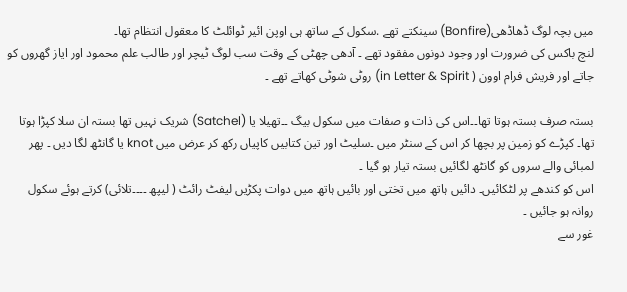میں بچہ لوگ ڈھاڈھی(Bonfire) سینکتے تھے .سکول کے ساتھ ہی اوپن ائیر ٹوائلٹ کا معقول انتظام تھا۔
لنچ باکس کی ضرورت اور وجود دونوں مفقود تھے ۔ آدھی چھٹی کے وقت سب لوگ ٹیچر اور طالب علم محمود اور ایاز گھروں کو جاتے اور فریش فرام اوون ( in Letter & Spirit) روٹی شوٹی کھاتے تھے ۔

بستہ صرف بستہ ہوتا تھا۔۔اس کی ذات و صفات میں سکول بیگ ۔۔تھیلا یا (Satchel) شریک نہیں تھا بستہ ان سلا کپڑا ہوتا تھا۔ کپڑے کو زمین پر بچھا کر اس کے سنٹر میں ۔سلیٹ اور تین کتابیں کاپیاں رکھ کر عرض میں knot یا گانٹھ لگا دیں ۔ پھر لمبائی والے سروں کو گانٹھ لگائیں بستہ تیار ہو گیا ۔
اس کو کندھے پر لٹکائیں۔ دائیں ہاتھ میں تختی اور بائیں ہاتھ میں دوات پکڑیں لیفٹ رائٹ ( لیپھ ۔۔۔۔تلائی) کرتے ہوئے سکول روانہ ہو جائیں ۔
غور سے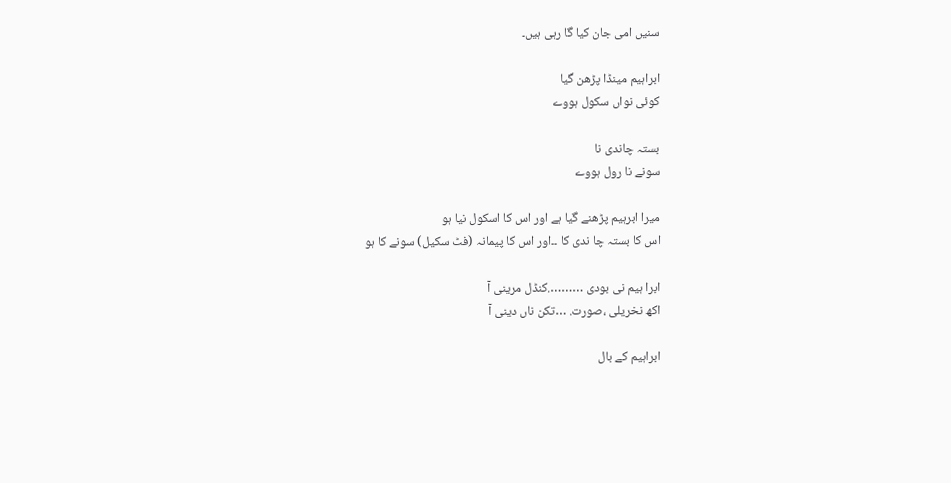سنیں امی جان کیا گا رہی ہیں۔

ابراہیم مینڈا پڑھن گیا
کوئی نواں سکول ہووے

بستہ چاندی نا
سونے نا رول ہووے

میرا ابرہیم پڑھنے گیا ہے اور اس کا اسکول نیا ہو
اس کا بستہ چا ندی کا ۔۔اور اس کا پیمانہ (فٹ سکیل) سونے کا ہو

ابرا ہیم نی بودی ……….کنڈل مرینی آ
اکھ نخریلی ،صورت. …تکن ناں دینی آ

ابراہیم کے بال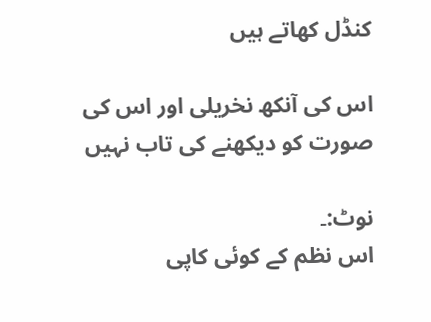کنڈل کھاتے ہیں

اس کی آنکھ نخریلی اور اس کی صورت کو دیکھنے کی تاب نہیں

نوٹ:۔
اس نظم کے کوئی کاپی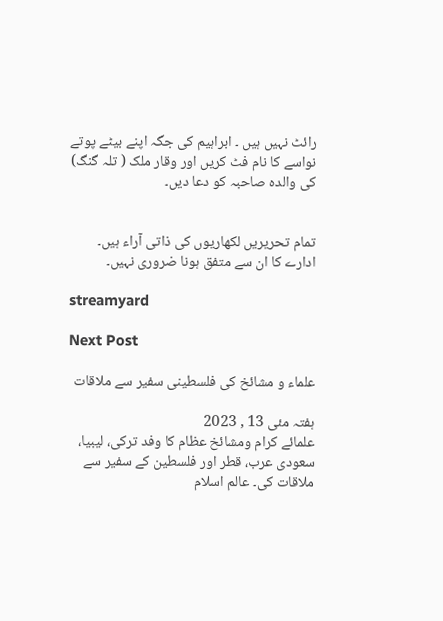رائٹ نہیں ہیں ۔ ابراہیم کی جگہ اپنے بیٹے پوتے نواسے کا نام فٹ کریں اور وقار ملک ( تلہ گنگ) کی والدہ صاحبہ کو دعا دیں۔


تمام تحریریں لکھاریوں کی ذاتی آراء ہیں۔ ادارے کا ان سے متفق ہونا ضروری نہیں۔

streamyard

Next Post

علماء و مشائخ کی فلسطینی سفیر سے ملاقات

ہفتہ مئی 13 , 2023
علمائے کرام ومشائخ عظام کا وفد ترکی، لیبیا، سعودی عرب، قطر اور فلسطین کے سفیر سے ملاقات کی۔ عالم اسلام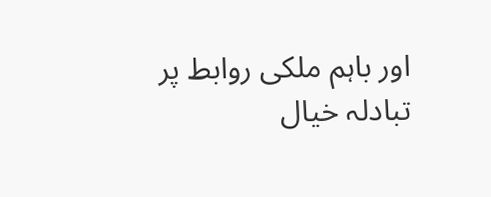اور باہم ملکی روابط پر تبادلہ خیال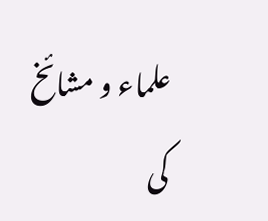علماء و مشائخ کی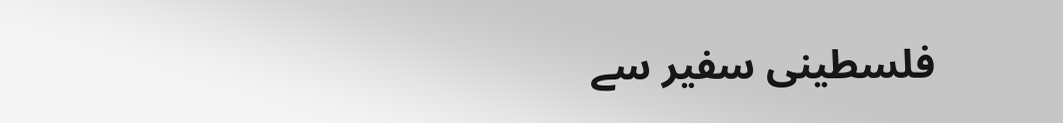فلسطینی سفیر سے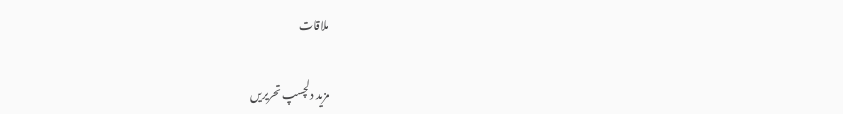ملاقات

مزید دلچسپ تحریریں